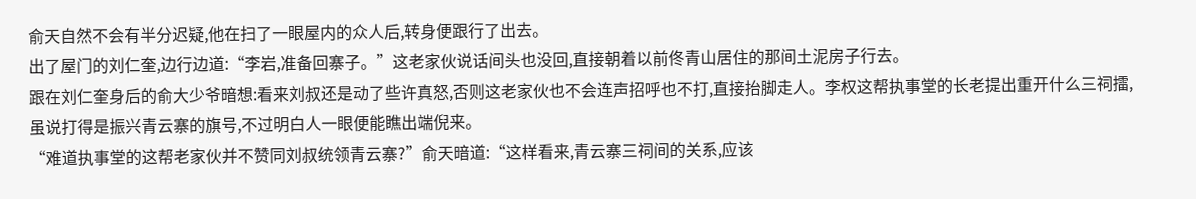俞天自然不会有半分迟疑,他在扫了一眼屋内的众人后,转身便跟行了出去。
出了屋门的刘仁奎,边行边道:“李岩,准备回寨子。”这老家伙说话间头也没回,直接朝着以前佟青山居住的那间土泥房子行去。
跟在刘仁奎身后的俞大少爷暗想:看来刘叔还是动了些许真怒,否则这老家伙也不会连声招呼也不打,直接抬脚走人。李权这帮执事堂的长老提出重开什么三祠擂,虽说打得是振兴青云寨的旗号,不过明白人一眼便能瞧出端倪来。
“难道执事堂的这帮老家伙并不赞同刘叔统领青云寨?”俞天暗道:“这样看来,青云寨三祠间的关系,应该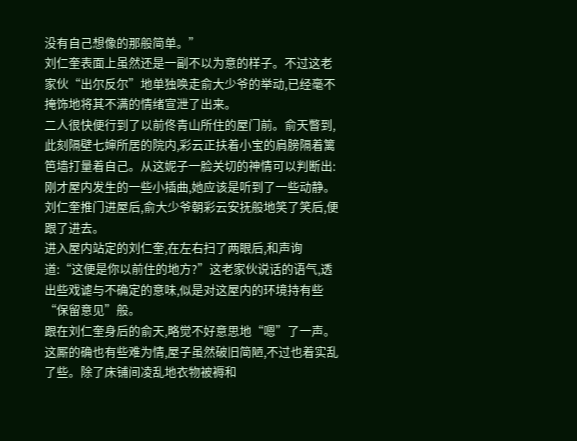没有自己想像的那般简单。”
刘仁奎表面上虽然还是一副不以为意的样子。不过这老家伙“出尔反尔”地单独唤走俞大少爷的举动,已经毫不掩饰地将其不满的情绪宣泄了出来。
二人很快便行到了以前佟青山所住的屋门前。俞天瞥到,此刻隔壁七婶所居的院内,彩云正扶着小宝的肩膀隔着篱笆墙打量着自己。从这妮子一脸关切的神情可以判断出:刚才屋内发生的一些小插曲,她应该是听到了一些动静。
刘仁奎推门进屋后,俞大少爷朝彩云安抚般地笑了笑后,便跟了进去。
进入屋内站定的刘仁奎,在左右扫了两眼后,和声询道:“这便是你以前住的地方?”这老家伙说话的语气,透出些戏谑与不确定的意味,似是对这屋内的环境持有些“保留意见”般。
跟在刘仁奎身后的俞天,略觉不好意思地“嗯”了一声。这厮的确也有些难为情,屋子虽然破旧简陋,不过也着实乱了些。除了床铺间凌乱地衣物被褥和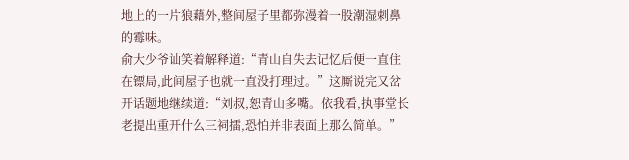地上的一片狼藉外,整间屋子里都弥漫着一股潮湿刺鼻的霉味。
俞大少爷讪笑着解释道:“青山自失去记忆后便一直住在镖局,此间屋子也就一直没打理过。”这厮说完又岔开话题地继续道:“刘叔,恕青山多嘴。依我看,执事堂长老提出重开什么三祠擂,恐怕并非表面上那么简单。”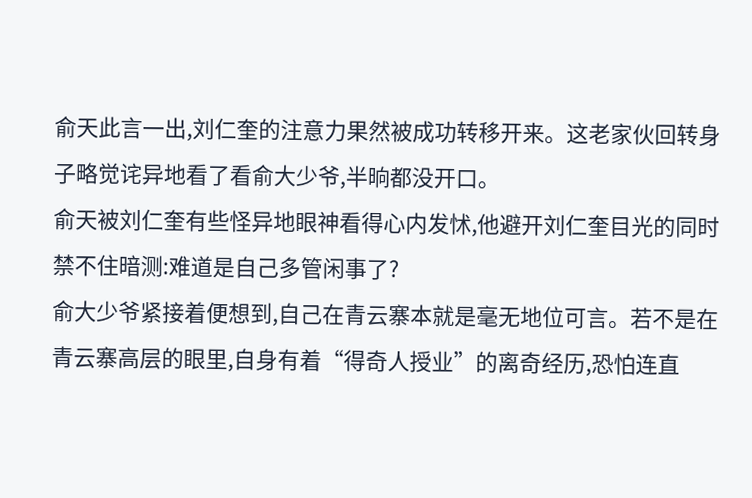俞天此言一出,刘仁奎的注意力果然被成功转移开来。这老家伙回转身子略觉诧异地看了看俞大少爷,半晌都没开口。
俞天被刘仁奎有些怪异地眼神看得心内发怵,他避开刘仁奎目光的同时禁不住暗测:难道是自己多管闲事了?
俞大少爷紧接着便想到,自己在青云寨本就是毫无地位可言。若不是在青云寨高层的眼里,自身有着“得奇人授业”的离奇经历,恐怕连直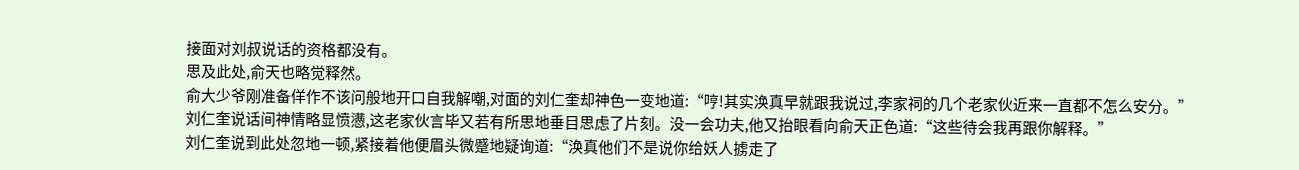接面对刘叔说话的资格都没有。
思及此处,俞天也略觉释然。
俞大少爷刚准备佯作不该问般地开口自我解嘲,对面的刘仁奎却神色一变地道:“哼!其实涣真早就跟我说过,李家祠的几个老家伙近来一直都不怎么安分。”
刘仁奎说话间神情略显愤懑,这老家伙言毕又若有所思地垂目思虑了片刻。没一会功夫,他又抬眼看向俞天正色道:“这些待会我再跟你解释。”
刘仁奎说到此处忽地一顿,紧接着他便眉头微蹙地疑询道:“涣真他们不是说你给妖人掳走了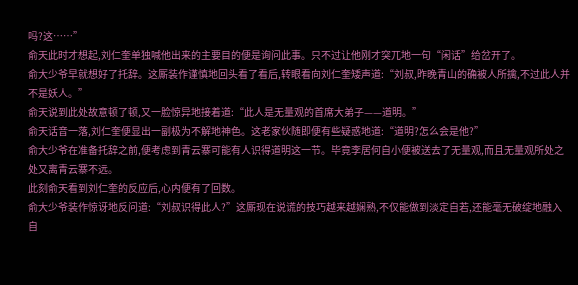吗?这……”
俞天此时才想起,刘仁奎单独喊他出来的主要目的便是询问此事。只不过让他刚才突兀地一句“闲话”给岔开了。
俞大少爷早就想好了托辞。这厮装作谨慎地回头看了看后,转眼看向刘仁奎矮声道:“刘叔,昨晚青山的确被人所擒,不过此人并不是妖人。”
俞天说到此处故意顿了顿,又一脸惊异地接着道:“此人是无量观的首席大弟子——道明。”
俞天话音一落,刘仁奎便显出一副极为不解地神色。这老家伙随即便有些疑惑地道:“道明?怎么会是他?”
俞大少爷在准备托辞之前,便考虑到青云寨可能有人识得道明这一节。毕竟李居何自小便被送去了无量观,而且无量观所处之处又离青云寨不远。
此刻俞天看到刘仁奎的反应后,心内便有了回数。
俞大少爷装作惊讶地反问道:“刘叔识得此人?”这厮现在说谎的技巧越来越娴熟,不仅能做到淡定自若,还能毫无破绽地融入自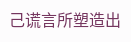己谎言所塑造出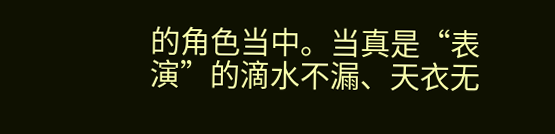的角色当中。当真是“表演”的滴水不漏、天衣无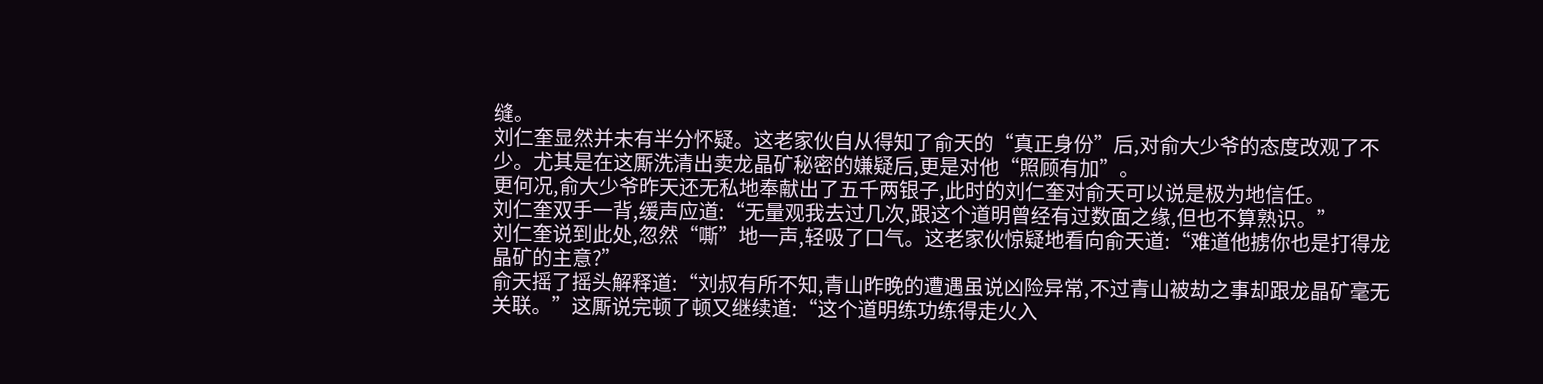缝。
刘仁奎显然并未有半分怀疑。这老家伙自从得知了俞天的“真正身份”后,对俞大少爷的态度改观了不少。尤其是在这厮洗清出卖龙晶矿秘密的嫌疑后,更是对他“照顾有加”。
更何况,俞大少爷昨天还无私地奉献出了五千两银子,此时的刘仁奎对俞天可以说是极为地信任。
刘仁奎双手一背,缓声应道:“无量观我去过几次,跟这个道明曾经有过数面之缘,但也不算熟识。”
刘仁奎说到此处,忽然“嘶”地一声,轻吸了口气。这老家伙惊疑地看向俞天道:“难道他掳你也是打得龙晶矿的主意?”
俞天摇了摇头解释道:“刘叔有所不知,青山昨晚的遭遇虽说凶险异常,不过青山被劫之事却跟龙晶矿毫无关联。”这厮说完顿了顿又继续道:“这个道明练功练得走火入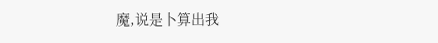魔,说是卜算出我